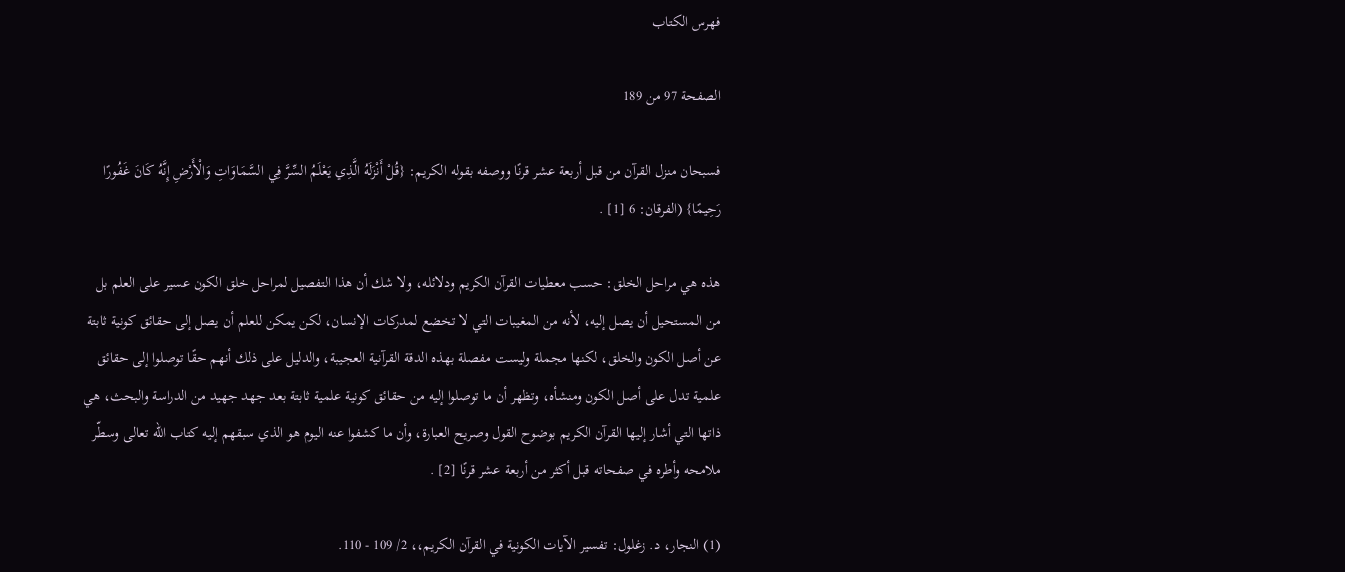فهرس الكتاب

الصفحة 97 من 189

فسبحان منزل القرآن من قبل أربعة عشر قرنًا ووصفه بقوله الكريم: {قُلْ أَنْزَلَهُ الَّذِي يَعْلَمُ السِّرَّ فِي السَّمَاوَاتِ وَالْأَرْضِ إِنَّهُ كَانَ غَفُورًا رَحِيمًا} (الفرقان: 6 [1] .

هذه هي مراحل الخلق: حسب معطيات القرآن الكريم ودلائله، ولا شك أن هذا التفصيل لمراحل خلق الكون عسير على العلم بل من المستحيل أن يصل إليه، لأنه من المغيبات التي لا تخضع لمدركات الإنسان، لكن يمكن للعلم أن يصل إلى حقائق كونية ثابتة عن أصل الكون والخلق، لكنها مجملة وليست مفصلة بهذه الدقة القرآنية العجيبة، والدليل على ذلك أنهم حقًا توصلوا إلى حقائق علمية تدل على أصل الكون ومنشأه، وتظهر أن ما توصلوا إليه من حقائق كونية علمية ثابتة بعد جهد جهيد من الدراسة والبحث، هي ذاتها التي أشار إليها القرآن الكريم بوضوح القول وصريح العبارة، وأن ما كشفوا عنه اليوم هو الذي سبقهم إليه كتاب الله تعالى وسطّر ملامحه وأطره في صفحاته قبل أكثر من أربعة عشر قرنًا [2] .

(1) النجار، د. زغلول: تفسير الآيات الكونية في القرآن الكريم،، 2/ 109 - 110.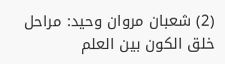(2) شعبان مروان وحيد: مراحل خلق الكون بين العلم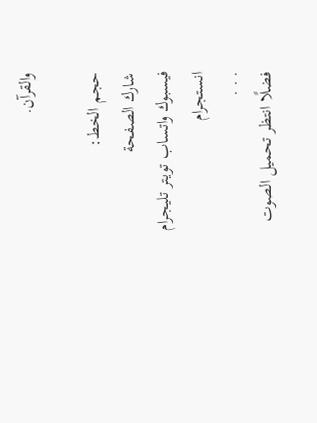والقرآن.

حجم الخط:
شارك الصفحة
فيسبوك واتساب تويتر تليجرام انستجرام
. . .
فضلًا انتظر تحميل الصوت